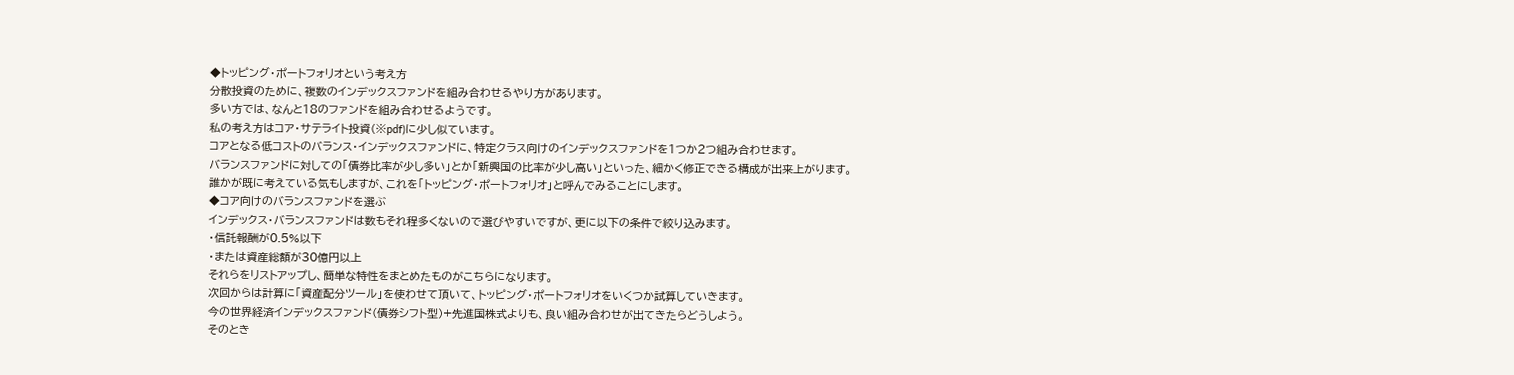◆トッピング・ポートフォリオという考え方
分散投資のために、複数のインデックスファンドを組み合わせるやり方があります。
多い方では、なんと18のファンドを組み合わせるようです。
私の考え方はコア・サテライト投資(※pdf)に少し似ています。
コアとなる低コストのバランス・インデックスファンドに、特定クラス向けのインデックスファンドを1つか2つ組み合わせます。
バランスファンドに対しての「債券比率が少し多い」とか「新興国の比率が少し高い」といった、細かく修正できる構成が出来上がります。
誰かが既に考えている気もしますが、これを「トッピング・ポートフォリオ」と呼んでみることにします。
◆コア向けのバランスファンドを選ぶ
インデックス・バランスファンドは数もそれ程多くないので選びやすいですが、更に以下の条件で絞り込みます。
・信託報酬が0.5%以下
・または資産総額が30億円以上
それらをリストアップし、簡単な特性をまとめたものがこちらになります。
次回からは計算に「資産配分ツール」を使わせて頂いて、トッピング・ポートフォリオをいくつか試算していきます。
今の世界経済インデックスファンド(債券シフト型)+先進国株式よりも、良い組み合わせが出てきたらどうしよう。
そのとき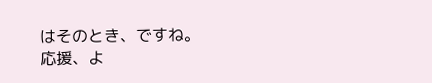はそのとき、ですね。
応援、よ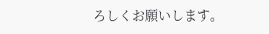ろしくお願いします。